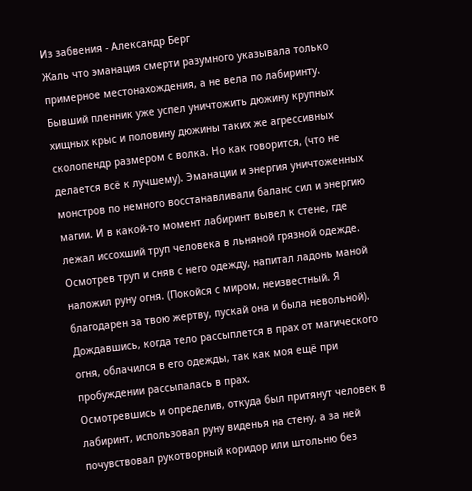Из забвения - Александр Берг
Жаль что эманация смерти разумного указывала только примерное местонахождения, а не вела по лабиринту. Бывший пленник уже успел уничтожить дюжину крупных хищных крыс и половину дюжины таких же агрессивных сколопендр размером с волка. Но как говорится, (что не делается всё к лучшему). Эманации и энергия уничтоженных монстров по немного восстанавливали баланс сил и энергию магии. И в какой-то момент лабиринт вывел к стене, где лежал иссохший труп человека в льняной грязной одежде.
Осмотрев труп и сняв с него одежду, напитал ладонь маной наложил руну огня. (Покойся с миром, неизвестный. Я благодарен за твою жертву, пускай она и была невольной). Дождавшись, когда тело рассыплется в прах от магического огня, облачился в его одежды, так как моя ещё при пробуждении рассыпалась в прах.
Осмотревшись и определив, откуда был притянут человек в лабиринт, использовал руну виденья на стену, а за ней почувствовал рукотворный коридор или штольню без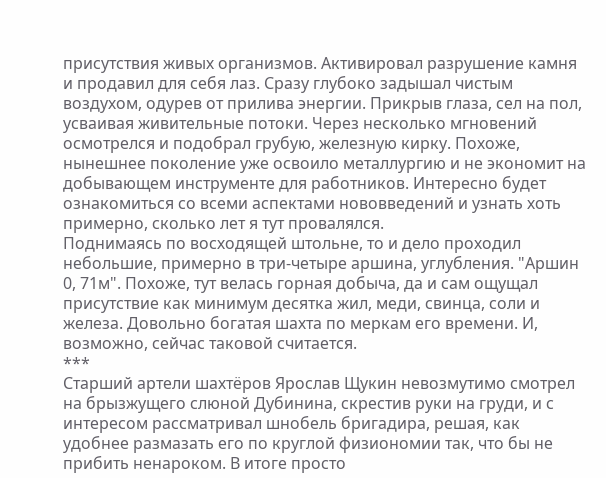присутствия живых организмов. Активировал разрушение камня и продавил для себя лаз. Сразу глубоко задышал чистым воздухом, одурев от прилива энергии. Прикрыв глаза, сел на пол, усваивая живительные потоки. Через несколько мгновений осмотрелся и подобрал грубую, железную кирку. Похоже, нынешнее поколение уже освоило металлургию и не экономит на добывающем инструменте для работников. Интересно будет ознакомиться со всеми аспектами нововведений и узнать хоть примерно, сколько лет я тут провалялся.
Поднимаясь по восходящей штольне, то и дело проходил небольшие, примерно в три-четыре аршина, углубления. "Аршин 0, 71м". Похоже, тут велась горная добыча, да и сам ощущал присутствие как минимум десятка жил, меди, свинца, соли и железа. Довольно богатая шахта по меркам его времени. И, возможно, сейчас таковой считается.
***
Старший артели шахтёров Ярослав Щукин невозмутимо смотрел на брызжущего слюной Дубинина, скрестив руки на груди, и с интересом рассматривал шнобель бригадира, решая, как удобнее размазать его по круглой физиономии так, что бы не прибить ненароком. В итоге просто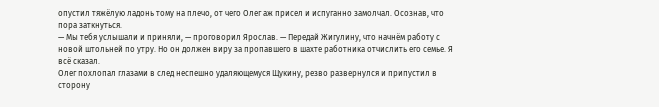опустил тяжёлую ладонь тому на плечо, от чего Олег аж присел и испуганно замолчал. Осознав, что пора заткнуться.
— Мы тебя услышали и приняли, — проговорил Ярослав. — Передай Жигулину, что начнём работу с новой штольней по утру. Но он должен виру за пропавшего в шахте работника отчислить его семье. Я всё сказал.
Олег похлопал глазами в след неспешно удаляющемуся Щукину, резво развернулся и припустил в сторону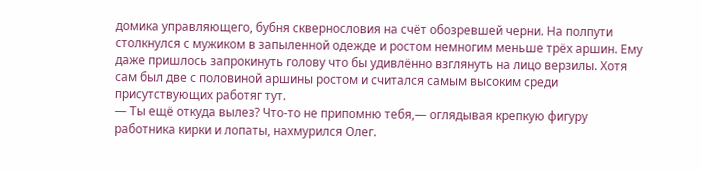домика управляющего, бубня сквернословия на счёт обозревшей черни. На полпути столкнулся с мужиком в запыленной одежде и ростом немногим меньше трёх аршин. Ему даже пришлось запрокинуть голову что бы удивлённо взглянуть на лицо верзилы. Хотя сам был две с половиной аршины ростом и считался самым высоким среди присутствующих работяг тут.
— Ты ещё откуда вылез? Что-то не припомню тебя,— оглядывая крепкую фигуру работника кирки и лопаты, нахмурился Олег.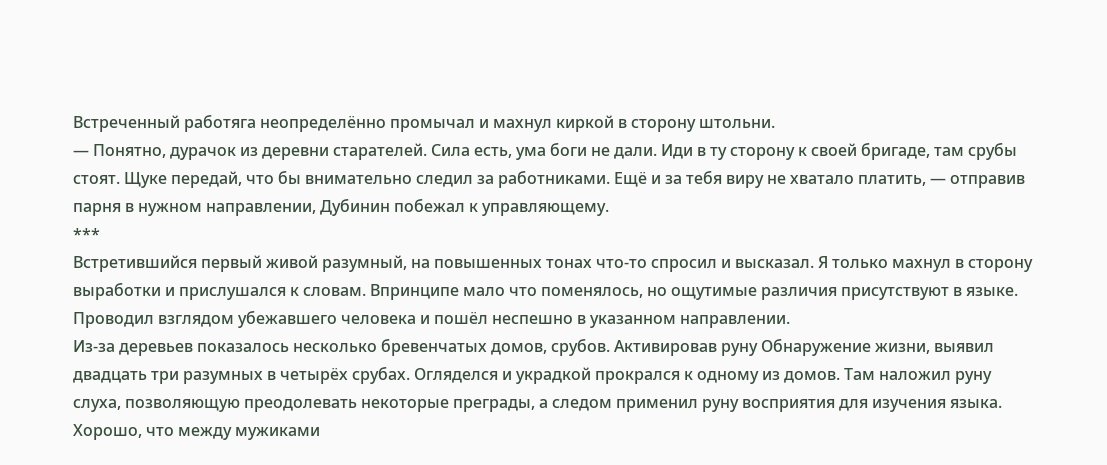Встреченный работяга неопределённо промычал и махнул киркой в сторону штольни.
— Понятно, дурачок из деревни старателей. Сила есть, ума боги не дали. Иди в ту сторону к своей бригаде, там срубы стоят. Щуке передай, что бы внимательно следил за работниками. Ещё и за тебя виру не хватало платить, — отправив парня в нужном направлении, Дубинин побежал к управляющему.
***
Встретившийся первый живой разумный, на повышенных тонах что-то спросил и высказал. Я только махнул в сторону выработки и прислушался к словам. Впринципе мало что поменялось, но ощутимые различия присутствуют в языке. Проводил взглядом убежавшего человека и пошёл неспешно в указанном направлении.
Из-за деревьев показалось несколько бревенчатых домов, срубов. Активировав руну Обнаружение жизни, выявил двадцать три разумных в четырёх срубах. Огляделся и украдкой прокрался к одному из домов. Там наложил руну слуха, позволяющую преодолевать некоторые преграды, а следом применил руну восприятия для изучения языка. Хорошо, что между мужиками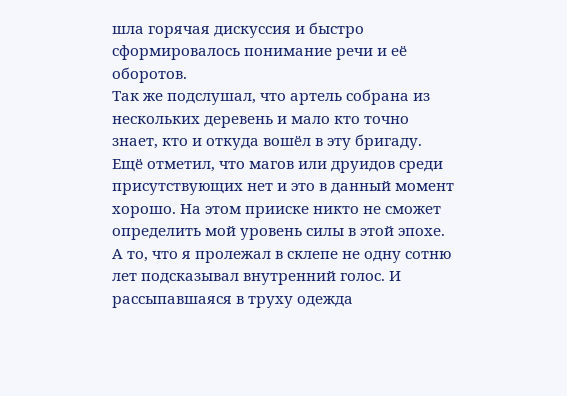шла горячая дискуссия и быстро сформировалось понимание речи и её оборотов.
Так же подслушал, что артель собрана из нескольких деревень и мало кто точно знает, кто и откуда вошёл в эту бригаду. Ещё отметил, что магов или друидов среди присутствующих нет и это в данный момент хорошо. На этом прииске никто не сможет определить мой уровень силы в этой эпохе. А то, что я пролежал в склепе не одну сотню лет подсказывал внутренний голос. И рассыпавшаяся в труху одежда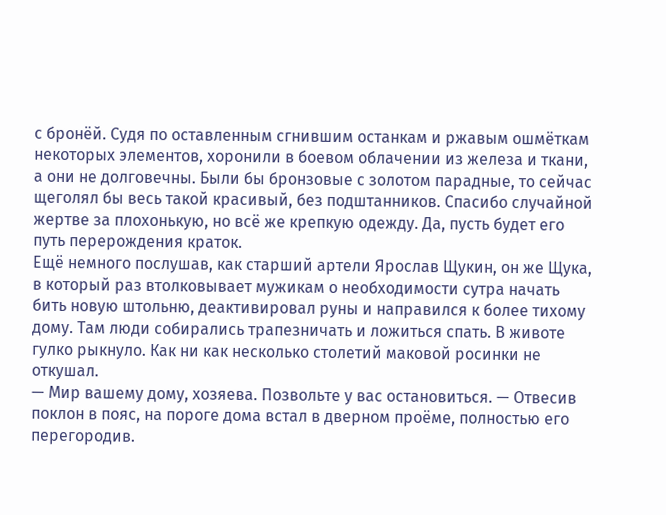с бронёй. Судя по оставленным сгнившим останкам и ржавым ошмёткам некоторых элементов, хоронили в боевом облачении из железа и ткани, а они не долговечны. Были бы бронзовые с золотом парадные, то сейчас щеголял бы весь такой красивый, без подштанников. Спасибо случайной жертве за плохонькую, но всё же крепкую одежду. Да, пусть будет его путь перерождения краток.
Ещё немного послушав, как старший артели Ярослав Щукин, он же Щука, в который раз втолковывает мужикам о необходимости сутра начать бить новую штольню, деактивировал руны и направился к более тихому дому. Там люди собирались трапезничать и ложиться спать. В животе гулко рыкнуло. Как ни как несколько столетий маковой росинки не откушал.
— Мир вашему дому, хозяева. Позвольте у вас остановиться. — Отвесив поклон в пояс, на пороге дома встал в дверном проёме, полностью его перегородив.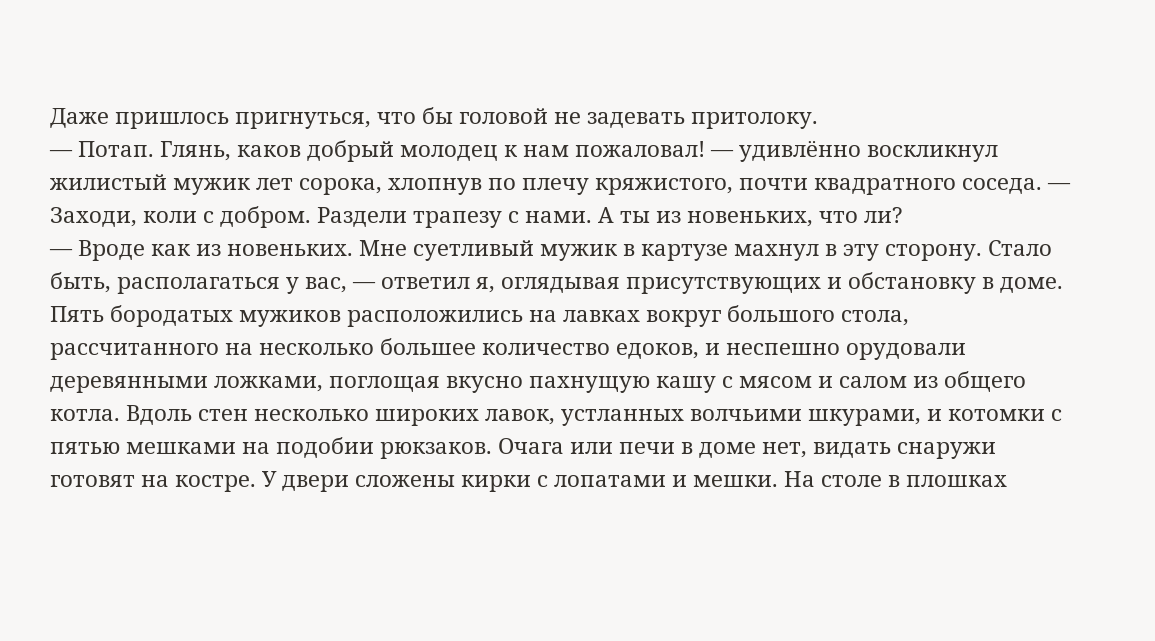Даже пришлось пригнуться, что бы головой не задевать притолоку.
— Потап. Глянь, каков добрый молодец к нам пожаловал! — удивлённо воскликнул жилистый мужик лет сорока, хлопнув по плечу кряжистого, почти квадратного соседа. — Заходи, коли с добром. Раздели трапезу с нами. А ты из новеньких, что ли?
— Вроде как из новеньких. Мне суетливый мужик в картузе махнул в эту сторону. Стало быть, располагаться у вас, — ответил я, оглядывая присутствующих и обстановку в доме.
Пять бородатых мужиков расположились на лавках вокруг большого стола, рассчитанного на несколько большее количество едоков, и неспешно орудовали деревянными ложками, поглощая вкусно пахнущую кашу с мясом и салом из общего котла. Вдоль стен несколько широких лавок, устланных волчьими шкурами, и котомки с пятью мешками на подобии рюкзаков. Очага или печи в доме нет, видать снаружи готовят на костре. У двери сложены кирки с лопатами и мешки. На столе в плошках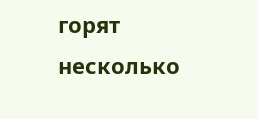горят несколько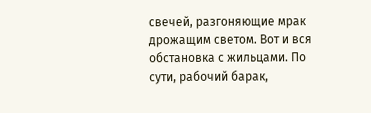свечей, разгоняющие мрак дрожащим светом. Вот и вся обстановка с жильцами. По сути, рабочий барак,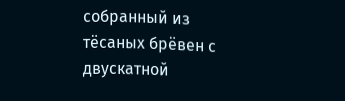собранный из тёсаных брёвен с двускатной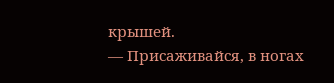крышей.
— Присаживайся, в ногах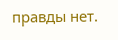правды нет.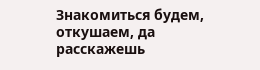Знакомиться будем, откушаем, да расскажешь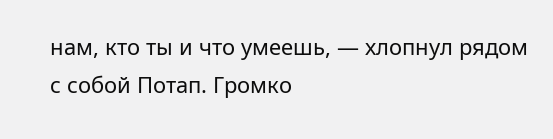нам, кто ты и что умеешь, — хлопнул рядом с собой Потап. Громко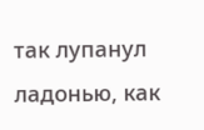так лупанул ладонью, как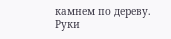камнем по дереву. Руки